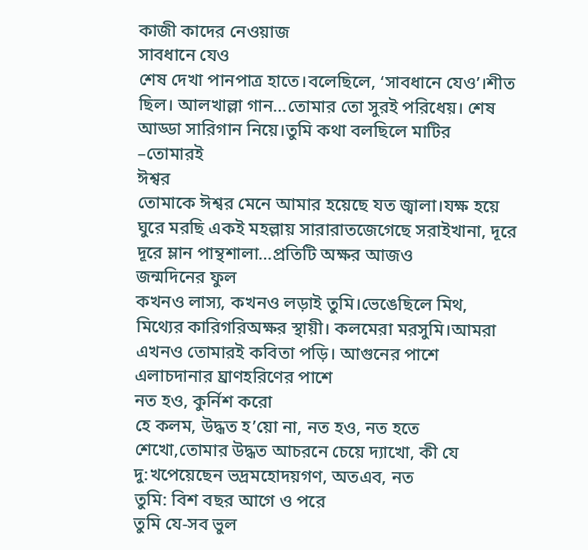কাজী কাদের নেওয়াজ
সাবধানে যেও
শেষ দেখা পানপাত্র হাতে।বলেছিলে, ‘সাবধানে যেও’।শীত ছিল। আলখাল্লা গান…তোমার তো সুরই পরিধেয়। শেষ আড্ডা সারিগান নিয়ে।তুমি কথা বলছিলে মাটির –তোমারই
ঈশ্বর
তোমাকে ঈশ্বর মেনে আমার হয়েছে যত জ্বালা।যক্ষ হয়ে ঘুরে মরছি একই মহল্লায় সারারাতজেগেছে সরাইখানা, দূরে দূরে ম্লান পান্থশালা…প্রতিটি অক্ষর আজও
জন্মদিনের ফুল
কখনও লাস্য, কখনও লড়াই তুমি।ভেঙেছিলে মিথ, মিথ্যের কারিগরিঅক্ষর স্থায়ী। কলমেরা মরসুমি।আমরা এখনও তোমারই কবিতা পড়ি। আগুনের পাশে এলাচদানার ঘ্রাণহরিণের পাশে
নত হও, কুর্নিশ করো
হে কলম, উদ্ধত হ’য়ো না, নত হও, নত হতে শেখো,তোমার উদ্ধত আচরনে চেয়ে দ্যাখো, কী যে দু:খপেয়েছেন ভদ্রমহোদয়গণ, অতএব, নত
তুমি: বিশ বছর আগে ও পরে
তুমি যে-সব ভুল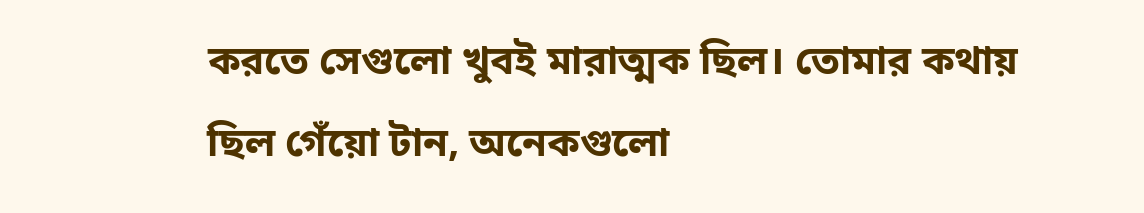করতে সেগুলো খুবই মারাত্মক ছিল। তোমার কথায় ছিল গেঁয়ো টান, অনেকগুলো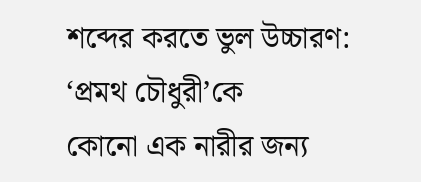শব্দের করতে ভুল উচ্চারণ: ‘প্রমথ চৌধুরী’কে
কোনো এক নারীর জন্য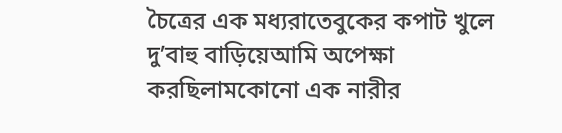চৈত্রের এক মধ্যরাতেবুকের কপাট খুলে দু’বাহু বাড়িয়েআমি অপেক্ষা করছিলামকোনো এক নারীর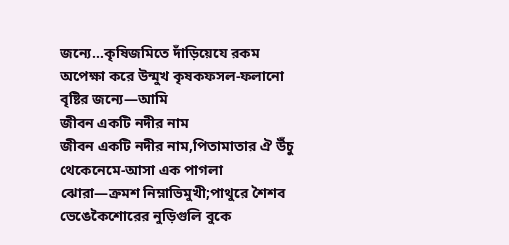জন্যে…কৃষিজমিতে দাঁড়িয়েযে রকম অপেক্ষা করে উন্মুখ কৃষকফসল-ফলানো বৃষ্টির জন্যে—আমি
জীবন একটি নদীর নাম
জীবন একটি নদীর নাম,পিতামাতার ঐ উঁচু থেকেনেমে-আসা এক পাগলা ঝোরা—ক্রমশ নিম্নাভিমুখী;পাথুরে শৈশব ভেঙেকৈশোরের নুড়িগুলি বুকে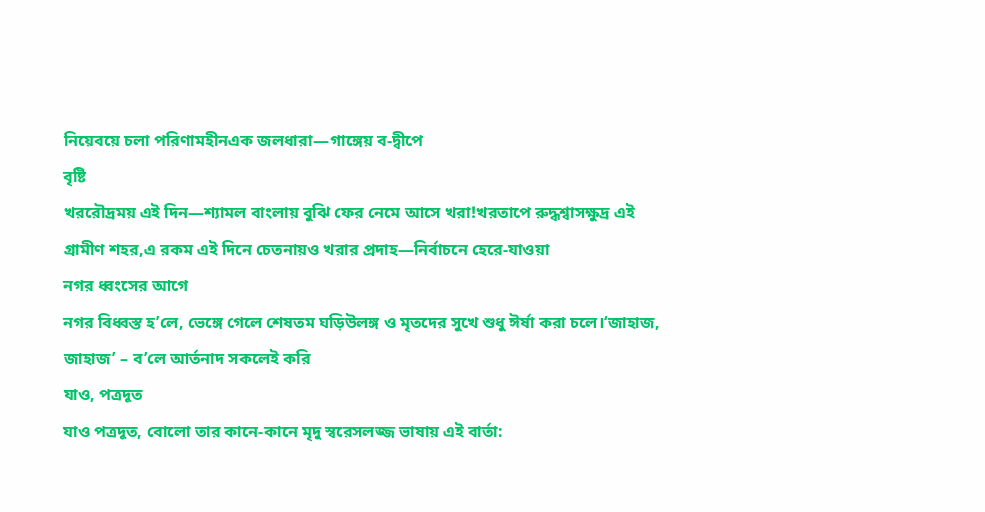নিয়েবয়ে চলা পরিণামহীনএক জলধারা—গাঙ্গেয় ব-দ্বীপে
বৃষ্টি
খররৌদ্রময় এই দিন—শ্যামল বাংলায় বুঝি ফের নেমে আসে খরা!খরতাপে রুদ্ধশ্বাসক্ষুদ্র এই গ্রামীণ শহর,এ রকম এই দিনে চেতনায়ও খরার প্রদাহ—নির্বাচনে হেরে-যাওয়া
নগর ধ্বংসের আগে
নগর বিধ্বস্ত হ’লে, ভেঙ্গে গেলে শেষতম ঘড়িউলঙ্গ ও মৃতদের সুখে শুধু ঈর্ষা করা চলে।‘জাহাজ, জাহাজ’ – ব’লে আর্তনাদ সকলেই করি
যাও, পত্রদূত
যাও পত্রদূত, বোলো তার কানে-কানে মৃদু স্বরেসলজ্জ ভাষায় এই বার্তা: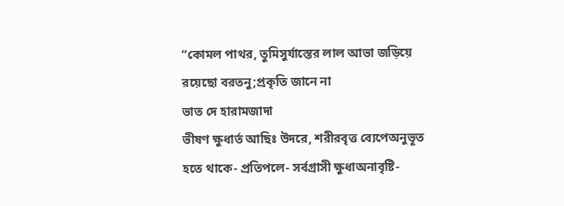“কোমল পাথর, তুমিসুর্যাস্তের লাল আভা জড়িয়ে রয়েছো বরতনু;প্রকৃতি জানে না
ভাত দে হারামজাদা
ভীষণ ক্ষুধার্ত আছিঃ উদরে, শরীরবৃত্ত ব্যেপেঅনুভূত হতে থাকে- প্রতিপলে- সর্বগ্রাসী ক্ষুধাঅনাবৃষ্টি-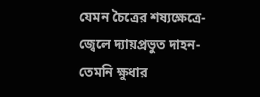যেমন চৈত্রের শষ্যক্ষেত্রে- জ্বেলে দ্যায়প্রভুত দাহন- তেমনি ক্ষুধার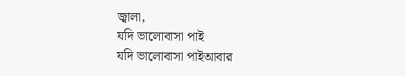জ্বালা,
যদি ভালোবাসা পাই
যদি ভালোবাসা পাইআবার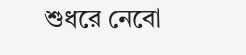শুধরে নেবো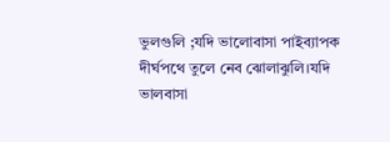ভুলগুলি ;যদি ভালোবাসা পাইব্যাপক দীর্ঘপথে তুলে নেব ঝোলাঝুলি।যদি ভালবাসা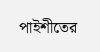পাইশীতের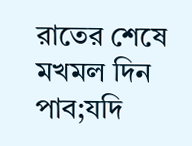রাতের শেষে মখমল দিন পাব;যদি